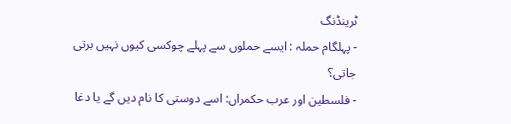ٹرینڈنگ
- پہلگام حملہ : ایسے حملوں سے پہلے چوکسی کیوں نہیں برتی جاتی؟
- فلسطین اور عرب حکمراں: اسے دوستی کا نام دیں گے یا دغا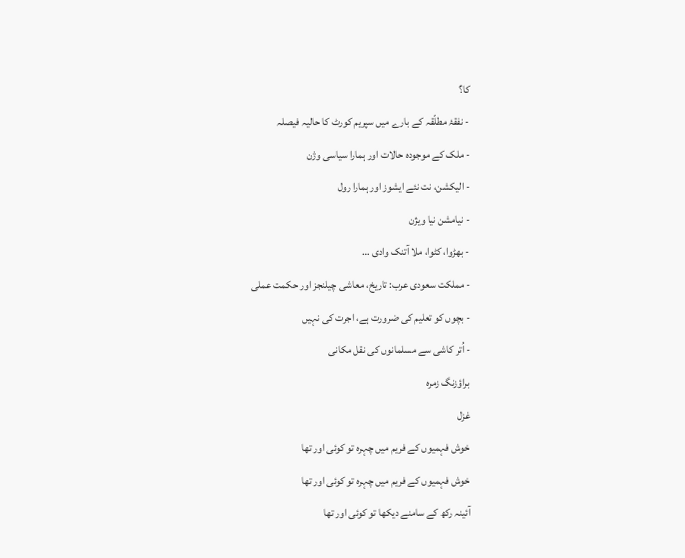کا؟
- نفقۂ مطلّقہ کے بارے میں سپریم کورٹ کا حالیہ فیصلہ
- ملک کے موجودہ حالات اور ہمارا سیاسی وژن
- الیکشن، نت نئے ایشوز اور ہمارا رول
- نیامشن نیا ویژن
- بھڑوا، کٹوا، ملا آتنک وادی …
- مملکت سعودی عرب: تاریخ، معاشی چیلنجز اور حکمت عملی
- بچوں کو تعلیم کی ضرورت ہے، اجرت کی نہیں
- اُتر کاشی سے مسلمانوں کی نقل مکانی
براؤزنگ زمرہ
غزل
خوش فہمیوں کے فریم میں چہرہ تو کوئی اور تھا
خوش فہمیوں کے فریم میں چہرہ تو کوئی اور تھا
آئینہ رکھ کے سامنے دیکھا تو کوئی اور تھا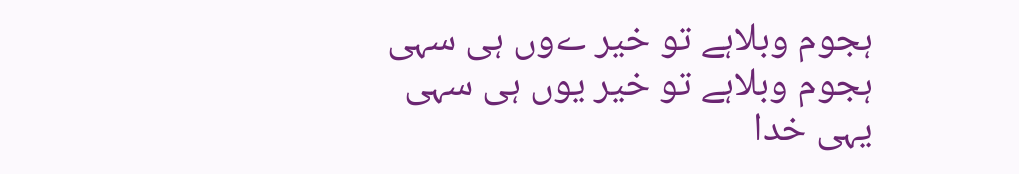ہجوم وبلاہے تو خیر ےوں ہی سہی
ہجوم وبلاہے تو خیر یوں ہی سہی
یہی خدا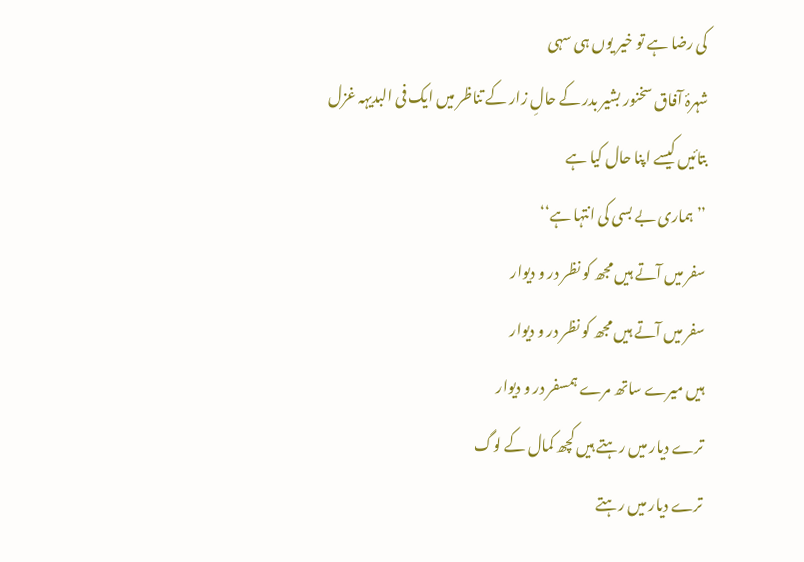کی رضا ہے تو خیر یوں ہی سہی
شہرۂ آفاق سخنور بشیر بدر کے حالِ زار کے تناظر میں ایک فی البدیہہ غزل
بتائیں کیسے اپنا حال کیا ہے
’’ ہماری بے بسی کی انتہا ہے‘‘
سفر میں آتے ہیں مجھ کو نظر در و دیوار
سفر میں آتے ہیں مجھ کو نظر در و دیوار
ہیں میرے ساتھ مرے ہمسفر در و دیوار
ترے دیار میں رہتے ہیں کچھ کمال کے لوگ
ترے دیار میں رہتے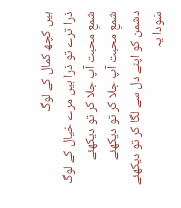ہیں کچھ کمال کے لوگ
ذرا ترے تو ذرا ہیں مرے خیال کے لوگ
شمعِ محبت آپ جلا کر تو دیکھئے
شمعِ محبت آپ جلا کر تو دیکھئے
دشمن کو اپنے دل سے لگا کر تو دیکھئے
سَودا یہ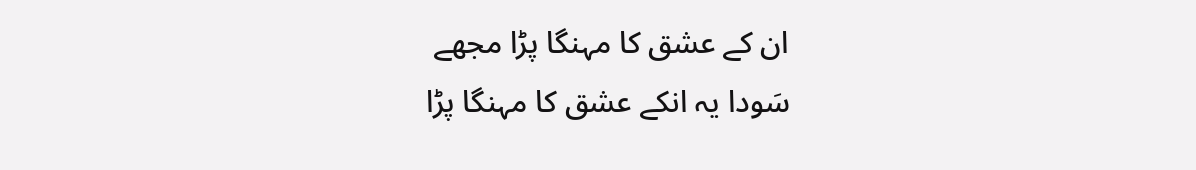ان کے عشق کا مہنگا پڑا مجھے
سَودا یہ انکے عشق کا مہنگا پڑا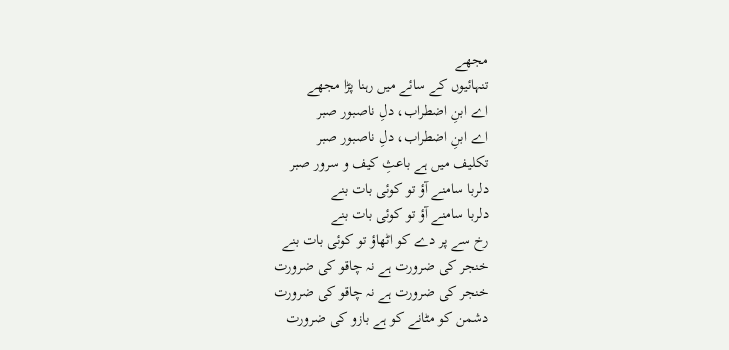مجھے
تنہائیوں کے سائے میں رہنا پڑا مجھے
اے ابنِ اضطراب، دلِ ناصبور صبر
اے ابنِ اضطراب، دلِ ناصبور صبر
تکلیف میں ہے باعثِ کیف و سرور صبر
دلربا سامنے آؤ تو کوئی بات بنے
دلربا سامنے آؤ تو کوئی بات بنے
رخ سے پر دے کو اٹھاؤ تو کوئی بات بنے
خنجر کی ضرورت ہے نہ چاقو کی ضرورت
خنجر کی ضرورت ہے نہ چاقو کی ضرورت
دشمن کو مٹانے کو ہے بازو کی ضرورت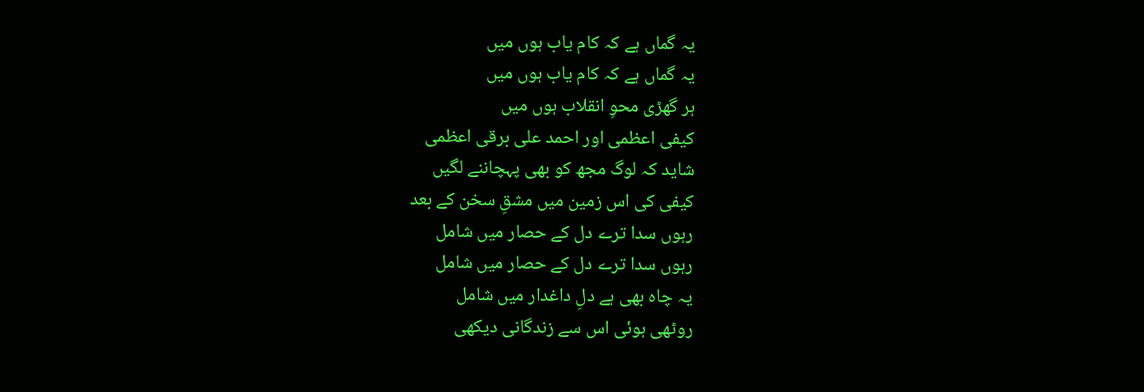یہ گماں ہے کہ کام یاب ہوں میں
یہ گماں ہے کہ کام یاب ہوں میں
ہر گھڑی محوِ انقلاب ہوں میں
کیفی اعظمی اور احمد علی برقی اعظمی
شاید کہ لوگ مجھ کو بھی پہچاننے لگیں
کیفی کی اس زمین میں مشقِ سخن کے بعد
رہوں سدا ترے دل کے حصار میں شامل
رہوں سدا ترے دل کے حصار میں شامل
یہ چاہ بھی ہے دلِ داغدار میں شامل
روٹھی ہوئی اس سے زندگانی دیکھی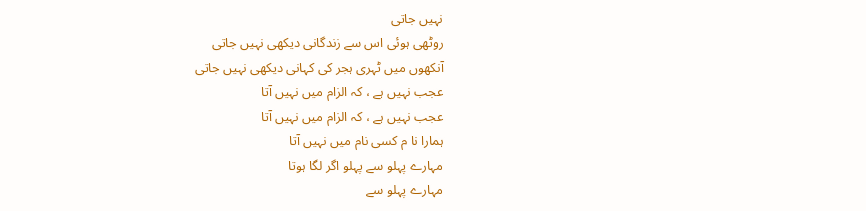نہیں جاتی
روٹھی ہوئی اس سے زندگانی دیکھی نہیں جاتی
آنکھوں میں ٹہری ہجر کی کہانی دیکھی نہیں جاتی
عجب نہیں ہے ، کہ الزام میں نہیں آتا
عجب نہیں ہے ، کہ الزام میں نہیں آتا
ہمارا نا م کسی نام میں نہیں آتا
مہارے پہلو سے پہلو اگر لگا ہوتا
مہارے پہلو سے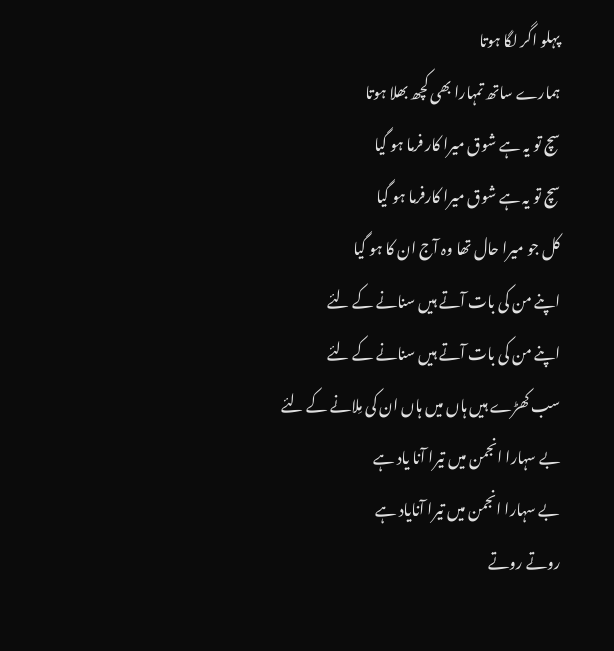پہلو اگر لگا ہوتا
ہمارے ساتھ تمہارا بھی کچھ بھلا ہوتا
سچ تو یہ ہے شوق میرا کار فرما ہو گیا
سچ تو یہ ہے شوق میرا کارفرما ہو گیا
کل جو میرا حال تھا وہ آج ان کا ہو گیا
اپنے من کی بات آتے ہیں سنانے کے لئے
اپنے من کی بات آتے ہیں سنانے کے لئے
سب کھڑے ہیں ہاں میں ہاں ان کی مِلانے کے لئے
بے سہارا انجمن میں تیرا آنا یاد ہے
بے سہارا انجمن میں تیرا آنایاد ہے
روتے روتے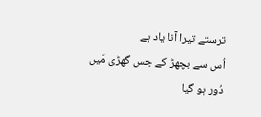ترستے تیرا آنا یاد ہے
اُس سے بچھڑ کے جس گھڑی مَیں دُور ہو گیا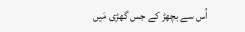اُس سے بچھڑ کے جس گھڑی مَیں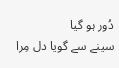دُور ہو گیا
سینے سے گویا دل مِرا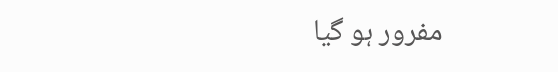مفرور ہو گیا